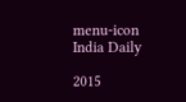menu-icon
India Daily

2015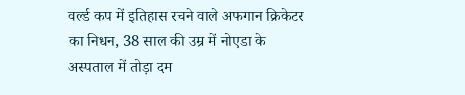वर्ल्ड कप में इतिहास रचने वाले अफगान क्रिकेटर का निधन, 38 साल की उम्र में नोएडा के अस्पताल में तोड़ा दम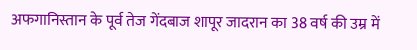अफगानिस्तान के पूर्व तेज गेंदबाज शापूर जादरान का 38 वर्ष की उम्र में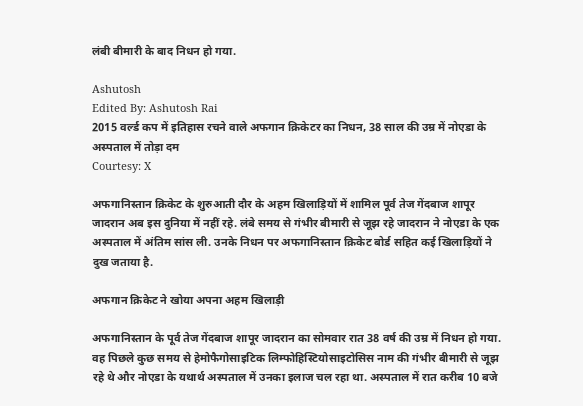लंबी बीमारी के बाद निधन हो गया.

Ashutosh
Edited By: Ashutosh Rai
2015 वर्ल्ड कप में इतिहास रचने वाले अफगान क्रिकेटर का निधन, 38 साल की उम्र में नोएडा के अस्पताल में तोड़ा दम
Courtesy: X

अफगानिस्तान क्रिकेट के शुरुआती दौर के अहम खिलाड़ियों में शामिल पूर्व तेज गेंदबाज शापूर जादरान अब इस दुनिया में नहीं रहे. लंबे समय से गंभीर बीमारी से जूझ रहे जादरान ने नोएडा के एक अस्पताल में अंतिम सांस ली. उनके निधन पर अफगानिस्तान क्रिकेट बोर्ड सहित कई खिलाड़ियों ने दुख जताया है.

अफगान क्रिकेट ने खोया अपना अहम खिलाड़ी

अफगानिस्तान के पूर्व तेज गेंदबाज शापूर जादरान का सोमवार रात 38 वर्ष की उम्र में निधन हो गया. वह पिछले कुछ समय से हेमोफैगोसाइटिक लिम्फोहिस्टियोसाइटोसिस नाम की गंभीर बीमारी से जूझ रहे थे और नोएडा के यथार्थ अस्पताल में उनका इलाज चल रहा था. अस्पताल में रात करीब 10 बजे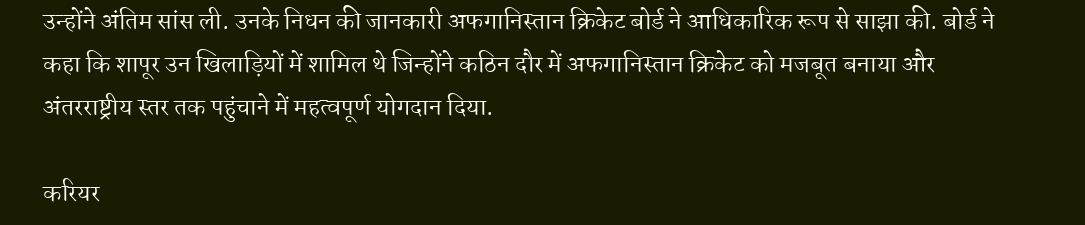उन्होंने अंतिम सांस ली. उनके निधन की जानकारी अफगानिस्तान क्रिकेट बोर्ड ने आधिकारिक रूप से साझा की. बोर्ड ने कहा कि शापूर उन खिलाड़ियों में शामिल थे जिन्होंने कठिन दौर में अफगानिस्तान क्रिकेट को मजबूत बनाया और अंतरराष्ट्रीय स्तर तक पहुंचाने में महत्वपूर्ण योगदान दिया.

करियर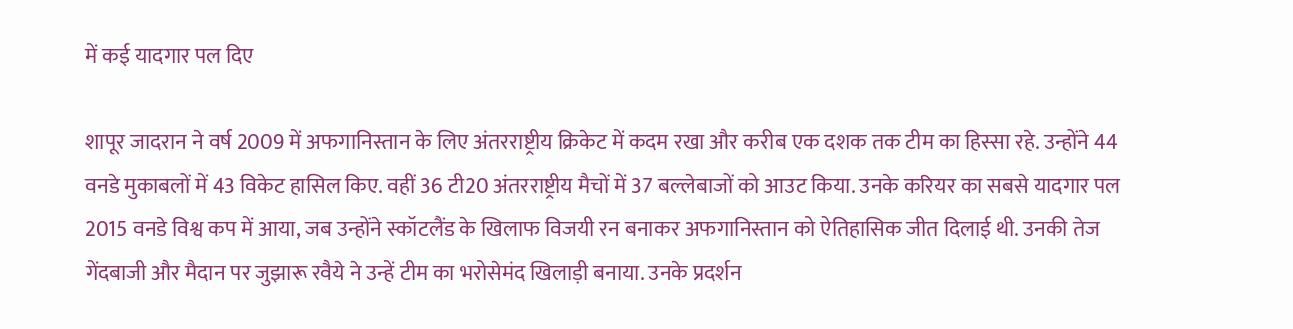में कई यादगार पल दिए

शापूर जादरान ने वर्ष 2009 में अफगानिस्तान के लिए अंतरराष्ट्रीय क्रिकेट में कदम रखा और करीब एक दशक तक टीम का हिस्सा रहे. उन्होंने 44 वनडे मुकाबलों में 43 विकेट हासिल किए. वहीं 36 टी20 अंतरराष्ट्रीय मैचों में 37 बल्लेबाजों को आउट किया. उनके करियर का सबसे यादगार पल 2015 वनडे विश्व कप में आया, जब उन्होंने स्कॉटलैंड के खिलाफ विजयी रन बनाकर अफगानिस्तान को ऐतिहासिक जीत दिलाई थी. उनकी तेज गेंदबाजी और मैदान पर जुझारू रवैये ने उन्हें टीम का भरोसेमंद खिलाड़ी बनाया. उनके प्रदर्शन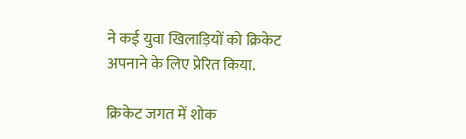ने कई युवा खिलाड़ियों को क्रिकेट अपनाने के लिए प्रेरित किया.

क्रिकेट जगत में शोक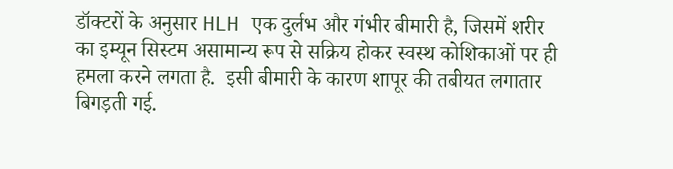डॉक्टरों के अनुसार HLH एक दुर्लभ और गंभीर बीमारी है, जिसमें शरीर का इम्यून सिस्टम असामान्य रूप से सक्रिय होकर स्वस्थ कोशिकाओं पर ही हमला करने लगता है.  इसी बीमारी के कारण शापूर की तबीयत लगातार बिगड़ती गई.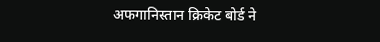अफगानिस्तान क्रिकेट बोर्ड ने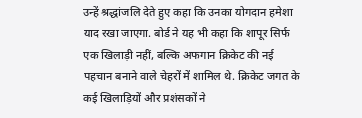उन्हें श्रद्धांजलि देते हुए कहा कि उनका योगदान हमेशा याद रखा जाएगा. बोर्ड ने यह भी कहा कि शापूर सिर्फ एक खिलाड़ी नहीं, बल्कि अफगान क्रिकेट की नई पहचान बनाने वाले चेहरों में शामिल थे. क्रिकेट जगत के कई खिलाड़ियों और प्रशंसकों ने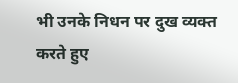भी उनके निधन पर दुख व्यक्त करते हुए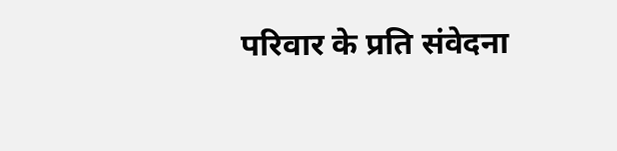परिवार के प्रति संवेदना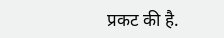प्रकट की है.